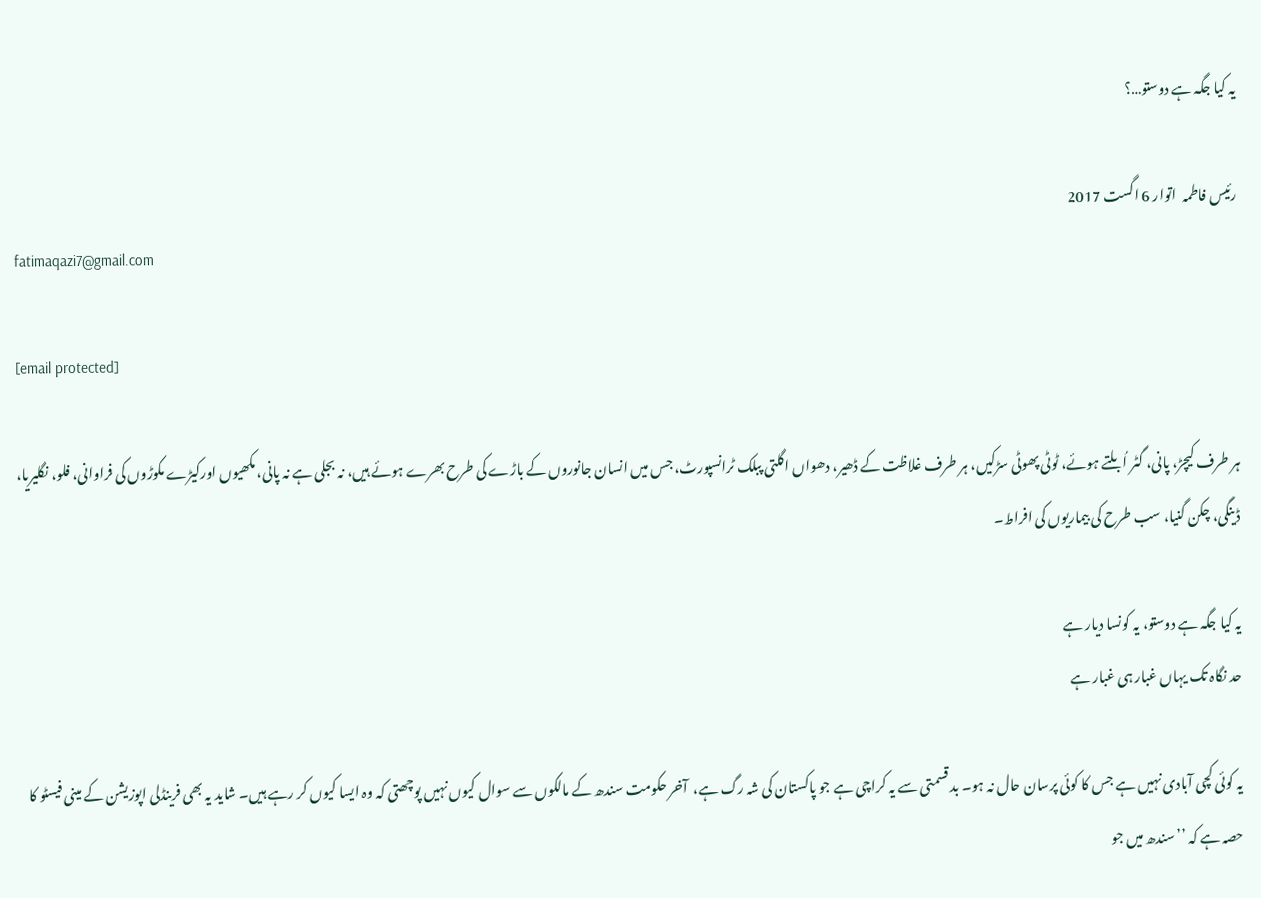یہ کیا جگہ ہے دوستو…؟

رئیس فاطمہ  اتوار 6 اگست 2017
fatimaqazi7@gmail.com

[email protected]

ہر طرف کیچڑ، پانی، گٹر اُبلتے ہوئے، ٹوٹی پھوٹی سڑکیں، ہر طرف غلاظت کے ڈھیر، دھواں اگلتی پبلک ٹرانسپورٹ، جس میں انسان جانوروں کے باڑے کی طرح بھرے ہوئے ہیں، نہ بجلی ہے نہ پانی، مکھیوں اورکیڑے مکوڑوں کی فراوانی، فلو، نگلیریا، ڈینگی، چکن گنیا، سب طرح کی بیماریوں کی افراط۔

یہ کیا جگہ ہے دوستو، یہ کونسا دیار ہے
حد نگاہ تک یہاں غبار ہی غبار ہے

یہ کوئی کچی آبادی نہیں ہے جس کا کوئی پرسان حال نہ ہو۔ بد قسمتی سے یہ کراچی ہے جو پاکستان کی شہ رگ ہے،  آخر حکومت سندھ کے مالکوں سے سوال کیوں نہیں پوچھتی کہ وہ ایسا کیوں کر رہے ہیں۔ شاید یہ بھی فرینڈلی اپوزیشن کے مینی فیسٹو کا حصہ ہے کہ ’’سندھ میں جو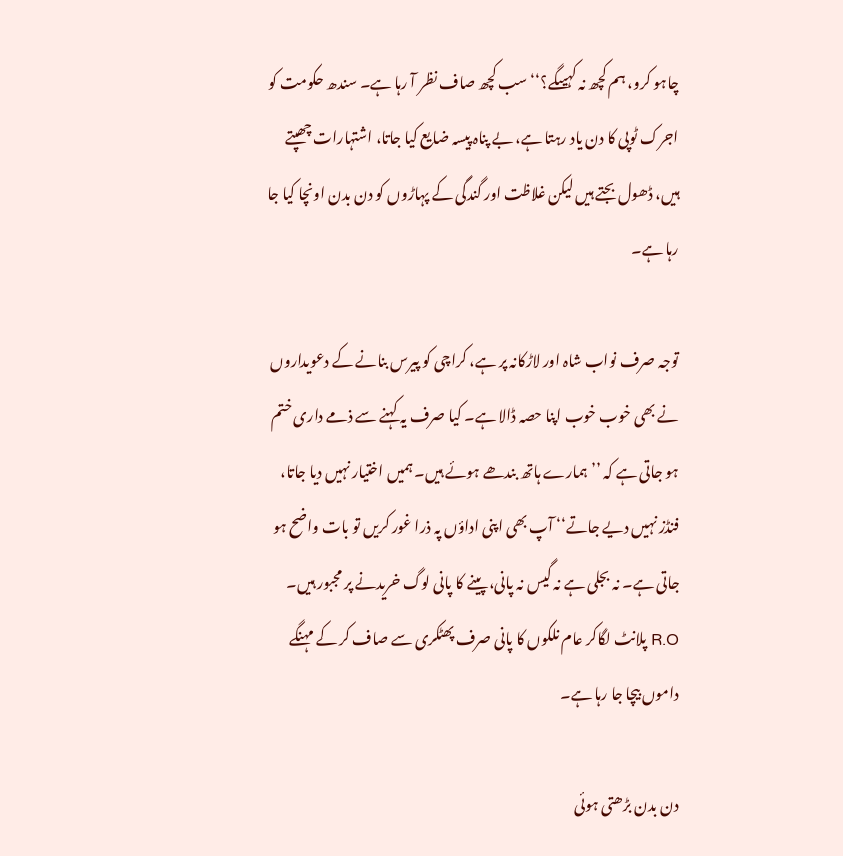چاہو کرو، ہم کچھ نہ کہیںگے؟‘‘ سب کچھ صاف نظر آ رہا ہے۔ سندھ حکومت کو اجرک ٹوپی کا دن یاد رہتا ہے، بے پناہ پیسہ ضایع کیا جاتا، اشتہارات چھپتے ہیں، ڈھول بجتے ہیں لیکن غلاظت اور گندگی کے پہاڑوں کو دن بدن اونچا کیا جا رہا ہے۔

توجہ صرف نواب شاہ اور لاڑکانہ پر ہے، کراچی کو پیرس بنانے کے دعویداروں نے بھی خوب خوب اپنا حصہ ڈالا ہے۔ کیا صرف یہ کہنے سے ذمے داری ختم ہو جاتی ہے کہ ’’ہمارے ہاتھ بندھے ہوئے ہیں۔ ہمیں اختیار نہیں دیا جاتا، فنڈز نہیں دیے جاتے‘‘ آپ بھی اپنی اداؤں پہ ذرا غور کریں تو بات واضح ہو جاتی ہے۔ نہ بجلی ہے نہ گیس نہ پانی، پینے کا پانی لوگ خریدنے پر مجبور ہیں۔ R.O پلانٹ لگاکر عام نلکوں کا پانی صرف پھٹکری سے صاف کر کے مہنگے داموں بیچا جا رہا ہے۔

دن بدن بڑھتی ہوئی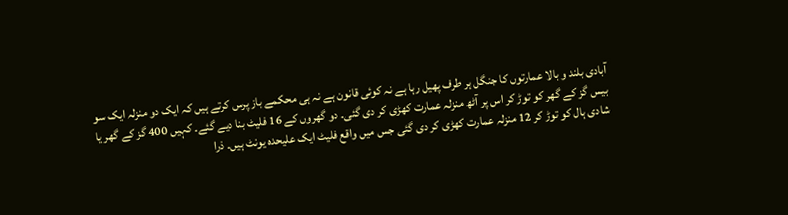آبادی بلند و بالا عمارتوں کا جنگل ہر طرف پھیل رہا ہے نہ کوئی قانون ہے نہ ہی محکمے باز پرس کرتے ہیں کہ ایک دو منزلہ ایک سو بیس گز کے گھر کو توڑ کر اس پر آٹھ منزلہ عمارت کھڑی کر دی گئی۔ دو گھروں کے 16 فلیٹ بنا دیے گئے۔ کہیں 400 گز کے گھر یا شادی ہال کو توڑ کر 12 منزلہ عمارت کھڑی کر دی گئی جس میں واقع فلیٹ ایک علیحدہ یونٹ ہیں۔ ذرا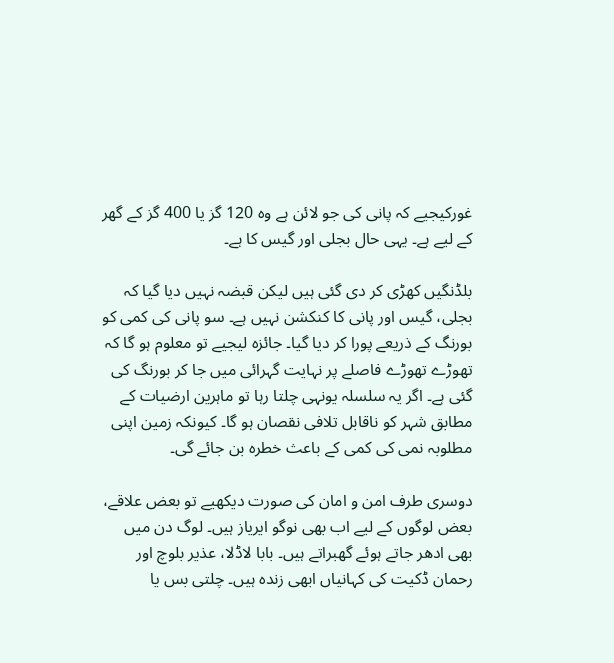غورکیجیے کہ پانی کی جو لائن ہے وہ 120 گز یا 400 گز کے گھر کے لیے ہے۔ یہی حال بجلی اور گیس کا ہے۔

بلڈنگیں کھڑی کر دی گئی ہیں لیکن قبضہ نہیں دیا گیا کہ بجلی، گیس اور پانی کا کنکشن نہیں ہے۔ سو پانی کی کمی کو بورنگ کے ذریعے پورا کر دیا گیا۔ جائزہ لیجیے تو معلوم ہو گا کہ تھوڑے تھوڑے فاصلے پر نہایت گہرائی میں جا کر بورنگ کی گئی ہے۔ اگر یہ سلسلہ یونہی چلتا رہا تو ماہرین ارضیات کے مطابق شہر کو ناقابل تلافی نقصان ہو گا۔ کیونکہ زمین اپنی مطلوبہ نمی کی کمی کے باعث خطرہ بن جائے گی۔

دوسری طرف امن و امان کی صورت دیکھیے تو بعض علاقے، بعض لوگوں کے لیے اب بھی نوگو ایریاز ہیں۔ لوگ دن میں بھی ادھر جاتے ہوئے گھبراتے ہیں۔ بابا لاڈلا، عذیر بلوچ اور رحمان ڈکیت کی کہانیاں ابھی زندہ ہیں۔ چلتی بس یا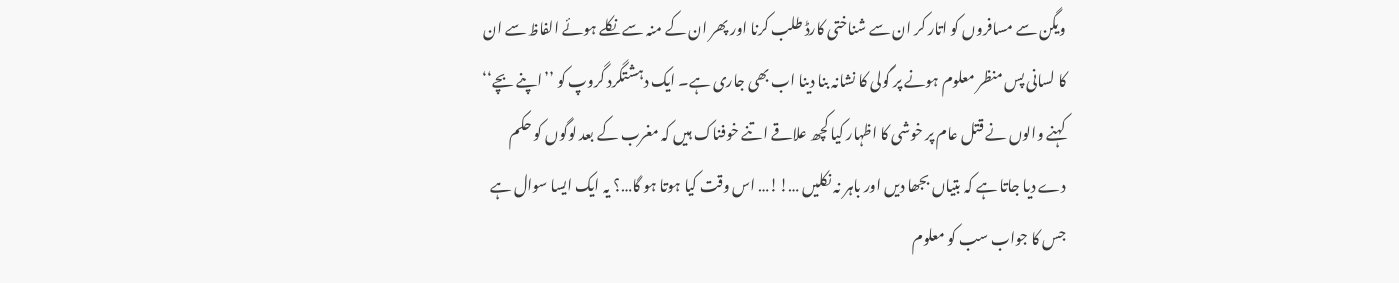ویگن سے مسافروں کو اتار کر ان سے شناختی کارڈ طلب کرنا اور پھر ان کے منہ سے نکلے ہوئے الفاظ سے ان کا لسانی پس منظر معلوم ہونے پر گولی کا نشانہ بنا دینا اب بھی جاری ہے۔ ایک دہشتگرد گروپ کو ’’اپنے بچے‘‘ کہنے والوں نے قتل عام پر خوشی کا اظہار کیا کچھ علاقے اتنے خوفناک ہیں کہ مغرب کے بعد لوگوں کو حکم دے دیا جاتا ہے کہ بتیاں بجھا دیں اور باہر نہ نکلیں …!!… اس وقت کیا ہوتا ہو گا…؟ یہ ایک ایسا سوال ہے جس کا جواب سب کو معلوم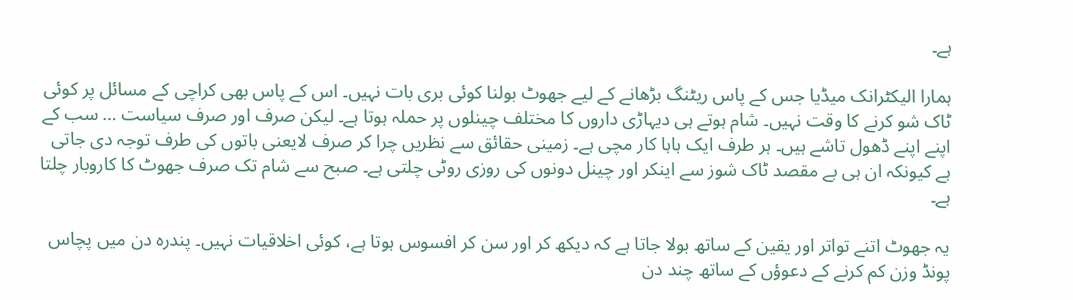ہے۔

ہمارا الیکٹرانک میڈیا جس کے پاس ریٹنگ بڑھانے کے لیے جھوٹ بولنا کوئی بری بات نہیں۔ اس کے پاس بھی کراچی کے مسائل پر کوئی ٹاک شو کرنے کا وقت نہیں۔ شام ہوتے ہی دیہاڑی داروں کا مختلف چینلوں پر حملہ ہوتا ہے۔ لیکن صرف اور صرف سیاست … سب کے اپنے اپنے ڈھول تاشے ہیں۔ ہر طرف ایک ہاہا کار مچی ہے۔ زمینی حقائق سے نظریں چرا کر صرف لایعنی باتوں کی طرف توجہ دی جاتی ہے کیونکہ ان ہی بے مقصد ٹاک شوز سے اینکر اور چینل دونوں کی روزی روٹی چلتی ہے۔ صبح سے شام تک صرف جھوٹ کا کاروبار چلتا ہے۔

یہ جھوٹ اتنے تواتر اور یقین کے ساتھ بولا جاتا ہے کہ دیکھ کر اور سن کر افسوس ہوتا ہے، کوئی اخلاقیات نہیں۔ پندرہ دن میں پچاس پونڈ وزن کم کرنے کے دعوؤں کے ساتھ چند دن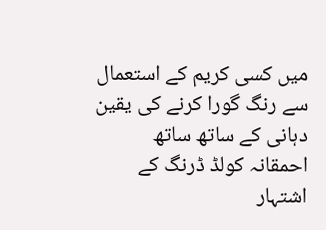میں کسی کریم کے استعمال سے رنگ گورا کرنے کی یقین دہانی کے ساتھ ساتھ احمقانہ کولڈ ڈرنگ کے اشتہار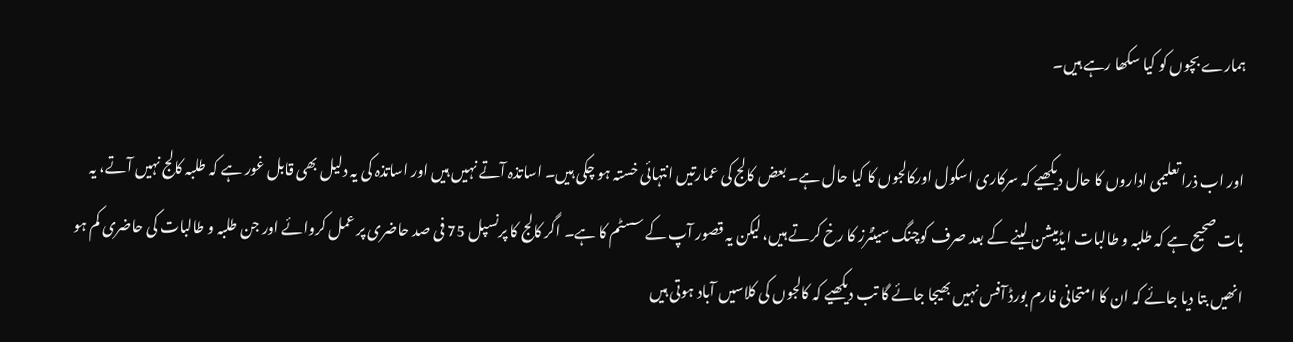ہمارے بچوں کو کیا سکھا رہے ہیں۔

اور اب ذرا تعلیمی اداروں کا حال دیکھیے کہ سرکاری اسکول اورکالجوں کا کیا حال ہے۔ بعض کالج کی عمارتیں انتہائی خستہ ہو چکی ہیں۔ اساتذہ آتے نہیں ہیں اور اساتذہ کی یہ دلیل بھی قابل غور ہے کہ طلبہ کالج نہیں آتے، یہ بات صحیح ہے کہ طلبہ و طالبات ایڈمیشن لینے کے بعد صرف کوچنگ سینٹرز کا رخ کرتے ہیں، لیکن یہ قصور آپ کے سسٹم کا ہے۔ اگر کالج کا پرنسپل 75 فی صد حاضری پر عمل کروائے اور جن طلبہ و طالبات کی حاضری کم ہو انھیں بتا دیا جائے کہ ان کا امتحانی فارم بورڈ آفس نہیں بھیجا جائے گا تب دیکھیے کہ کالجوں کی کلاسیں آباد ہوتی ہیں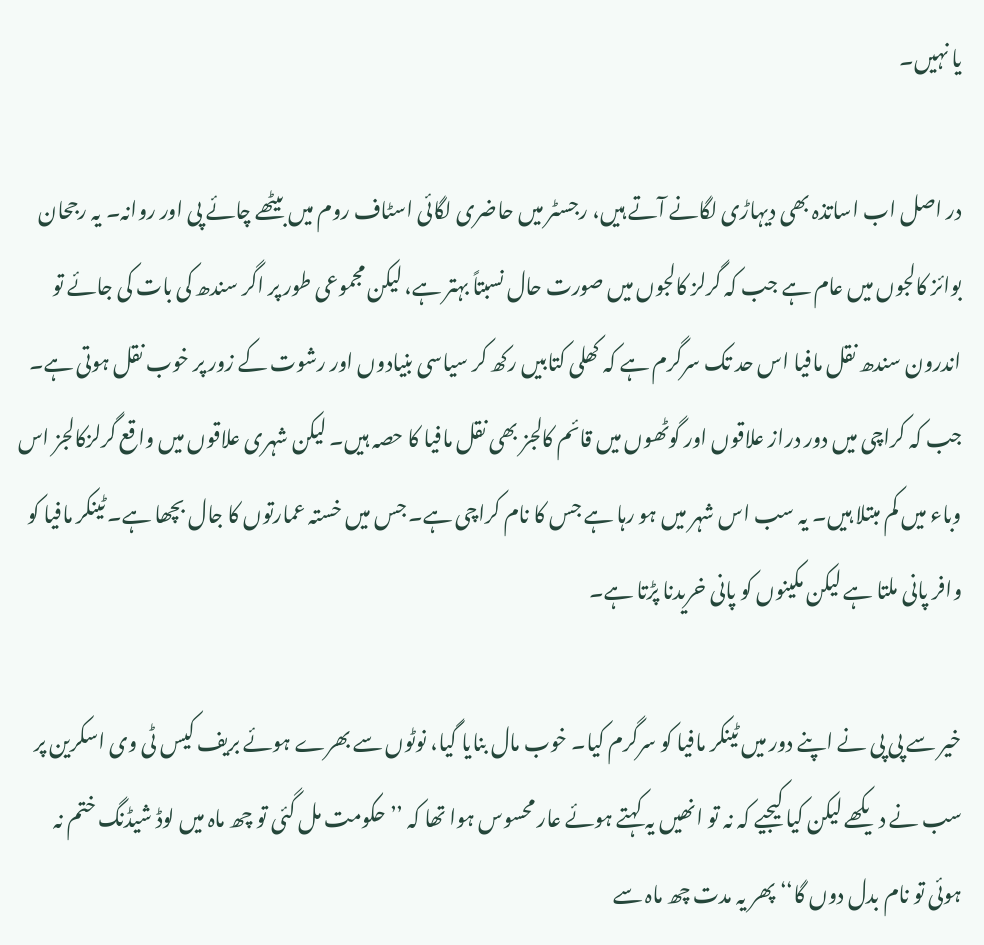یا نہیں۔

در اصل اب اساتذہ بھی دیہاڑی لگانے آتے ہیں، رجسٹر میں حاضری لگائی اسٹاف روم میں بیٹھے چائے پی اور روانہ۔ یہ رجحان بوائز کالجوں میں عام ہے جب کہ گرلز کالجوں میں صورت حال نسبتاً بہتر ہے، لیکن مجموعی طور پر اگر سندھ کی بات کی جائے تو اندرون سندھ نقل مافیا اس حد تک سرگرم ہے کہ کھلی کتابیں رکھ کر سیاسی بنیادوں اور رشوت کے زور پر خوب نقل ہوتی ہے۔ جب کہ کراچی میں دور دراز علاقوں اور گوٹھوں میں قائم کالجز بھی نقل مافیا کا حصہ ہیں۔ لیکن شہری علاقوں میں واقع گرلزکالجز اس وباء میں کم مبتلا ہیں۔ یہ سب اس شہر میں ہو رہا ہے جس کا نام کراچی ہے۔ جس میں خستہ عمارتوں کا جال بچھا ہے۔ ٹینکر مافیا کو وافر پانی ملتا ہے لیکن مکینوں کو پانی خریدنا پڑتا ہے۔

خیر سے پی پی نے اپنے دور میں ٹینکر مافیا کو سرگرم کیا۔ خوب مال بنایا گیا، نوٹوں سے بھرے ہوئے بریف کیس ٹی وی اسکرین پر سب نے دیکھے لیکن کیا کیجیے کہ نہ تو انھیں یہ کہتے ہوئے عار محسوس ہوا تھا کہ ’’حکومت مل گئی تو چھ ماہ میں لوڈ شیڈنگ ختم نہ ہوئی تو نام بدل دوں گا‘‘ پھر یہ مدت چھ ماہ سے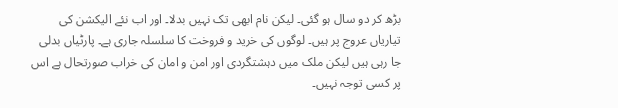بڑھ کر دو سال ہو گئی۔ لیکن نام ابھی تک نہیں بدلا۔ اور اب نئے الیکشن کی تیاریاں عروج پر ہیں۔ لوگوں کی خرید و فروخت کا سلسلہ جاری ہے۔ پارٹیاں بدلی جا رہی ہیں لیکن ملک میں دہشتگردی اور امن و امان کی خراب صورتحال ہے اس پر کسی توجہ نہیں۔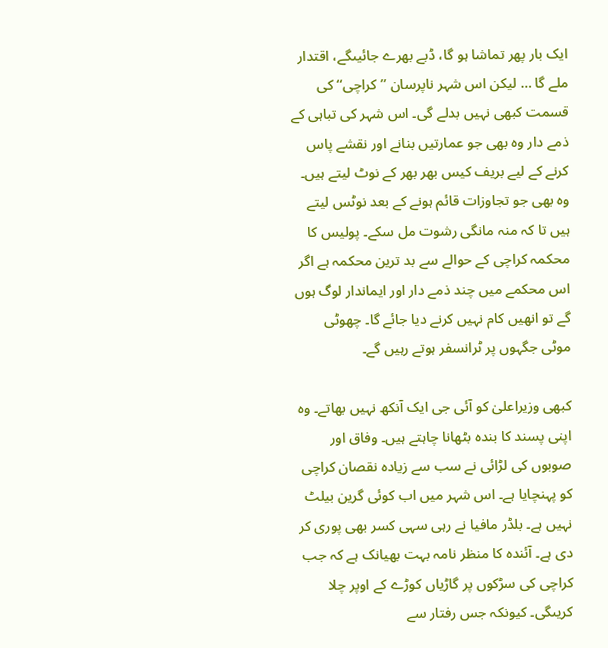ایک بار پھر تماشا ہو گا، ڈبے بھرے جائیںگے، اقتدار ملے گا … لیکن اس شہر ناپرسان ’’کراچی‘‘ کی قسمت کبھی نہیں بدلے گی۔ اس شہر کی تباہی کے ذمے دار وہ بھی جو عمارتیں بنانے اور نقشے پاس کرنے کے لیے بریف کیس بھر بھر کے نوٹ لیتے ہیں۔ وہ بھی جو تجاوزات قائم ہونے کے بعد نوٹس لیتے ہیں تا کہ منہ مانگی رشوت مل سکے۔ پولیس کا محکمہ کراچی کے حوالے سے بد ترین محکمہ ہے اگر اس محکمے میں چند ذمے دار اور ایماندار لوگ ہوں گے تو انھیں کام نہیں کرنے دیا جائے گا۔ چھوٹی موٹی جگہوں پر ٹرانسفر ہوتے رہیں گے۔

کبھی وزیراعلیٰ کو آئی جی ایک آنکھ نہیں بھاتے۔ وہ اپنی پسند کا بندہ بٹھانا چاہتے ہیں۔ وفاق اور صوبوں کی لڑائی نے سب سے زیادہ نقصان کراچی کو پہنچایا ہے۔ اس شہر میں اب کوئی گرین بیلٹ نہیں ہے۔ بلڈر مافیا نے رہی سہی کسر بھی پوری کر دی ہے۔ آئندہ کا منظر نامہ بہت بھیانک ہے کہ جب کراچی کی سڑکوں پر گاڑیاں کوڑے کے اوپر چلا کریںگی۔ کیونکہ جس رفتار سے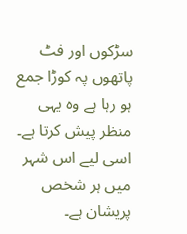سڑکوں اور فٹ پاتھوں پہ کوڑا جمع ہو رہا ہے وہ یہی منظر پیش کرتا ہے۔ اسی لیے اس شہر میں ہر شخص پریشان ہے۔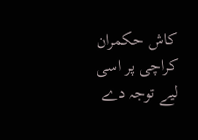کاش حکمران کراچی پر اسی لیے توجہ دے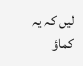لیں کہ یہ کماؤ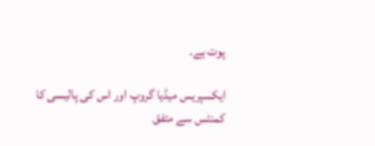پوت ہے۔

ایکسپریس میڈیا گروپ اور اس کی پالیسی کا کمنٹس سے متفق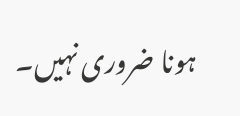ہونا ضروری نہیں۔